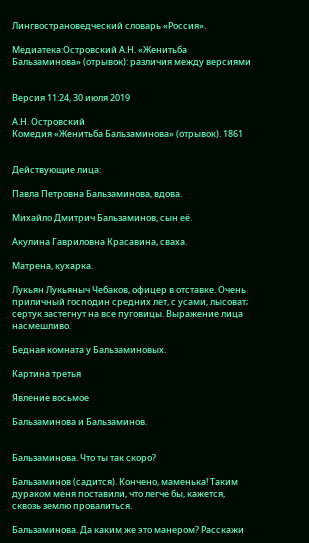Лингвострановедческий словарь «Россия».

Медиатека:Островский А.Н. «Женитьба Бальзаминова» (отрывок): различия между версиями


Версия 11:24, 30 июля 2019

А.Н. Островский
Комедия «Женитьба Бальзаминова» (отрывок). 1861


Действующие лица:

Павла Петровна Бальзаминова, вдова.

Михайло Дмитрич Бальзаминов, сын её.

Акулина Гавриловна Красавина, сваха.

Матрена, кухарка.

Лукьян Лукьяныч Чебаков, офицер в отставке. Очень приличный господин средних лет, с усами, лысоват; сертук застегнут на все пуговицы. Выражение лица насмешливо.

Бедная комната у Бальзаминовых.

Картина третья

Явление восьмое

Бальзаминова и Бальзаминов.


Бальзаминова. Что ты так скоро?

Бальзаминов (садится). Кончено, маменька! Таким дураком меня поставили, что легче бы, кажется, сквозь землю провалиться.

Бальзаминова. Да каким же это манером? Расскажи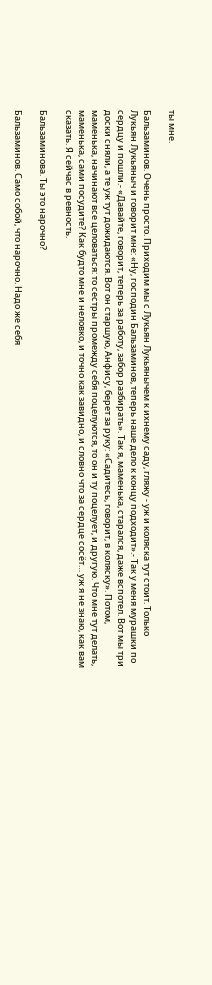ты мне.

Бальзаминов. Очень просто. Приходим мы с Лукьян Лукьянычем к ихнему саду, гляжу - уж и коляска тут стоит. Только Лукьян Лукьяныч и говорит мне: «Ну, господин Бальзаминов, теперь наше дело к концу подходит».- Так у меня мурашки по сердцу и пошли.- «Давайте, говорит, теперь за работу, забор разбирать». Так я, маменька, старался, даже вспотел. Вот мы три доски сняли, а те уж тут дожидаются. Вот он старшую, Анфису, берет за руку: «Садитесь, говорит, в коляску». Потом, маменька, начинают все целоваться: то сестры промежду себя поцелуются, то он и ту поцелует, и другую. Что мне тут делать, маменька, сами посудите? Как будто мне и неловко, и точно как завидно, и словно что за сердце сосёт… уж я не знаю, как вам сказать. Я сейчас в ревность.

Бальзаминова. Ты это нарочно?

Бальзаминов. Само собой, что нарочно. Надо же себя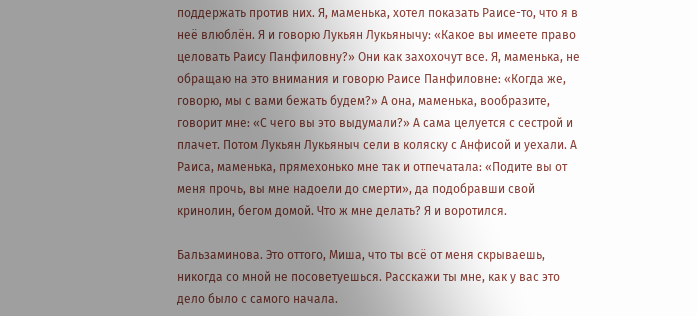поддержать против них. Я, маменька, хотел показать Раисе-то, что я в неё влюблён. Я и говорю Лукьян Лукьянычу: «Какое вы имеете право целовать Раису Панфиловну?» Они как захохочут все. Я, маменька, не обращаю на это внимания и говорю Раисе Панфиловне: «Когда же, говорю, мы с вами бежать будем?» А она, маменька, вообразите, говорит мне: «С чего вы это выдумали?» А сама целуется с сестрой и плачет. Потом Лукьян Лукьяныч сели в коляску с Анфисой и уехали. А Раиса, маменька, прямехонько мне так и отпечатала: «Подите вы от меня прочь, вы мне надоели до смерти», да подобравши свой кринолин, бегом домой. Что ж мне делать? Я и воротился.

Бальзаминова. Это оттого, Миша, что ты всё от меня скрываешь, никогда со мной не посоветуешься. Расскажи ты мне, как у вас это дело было с самого начала.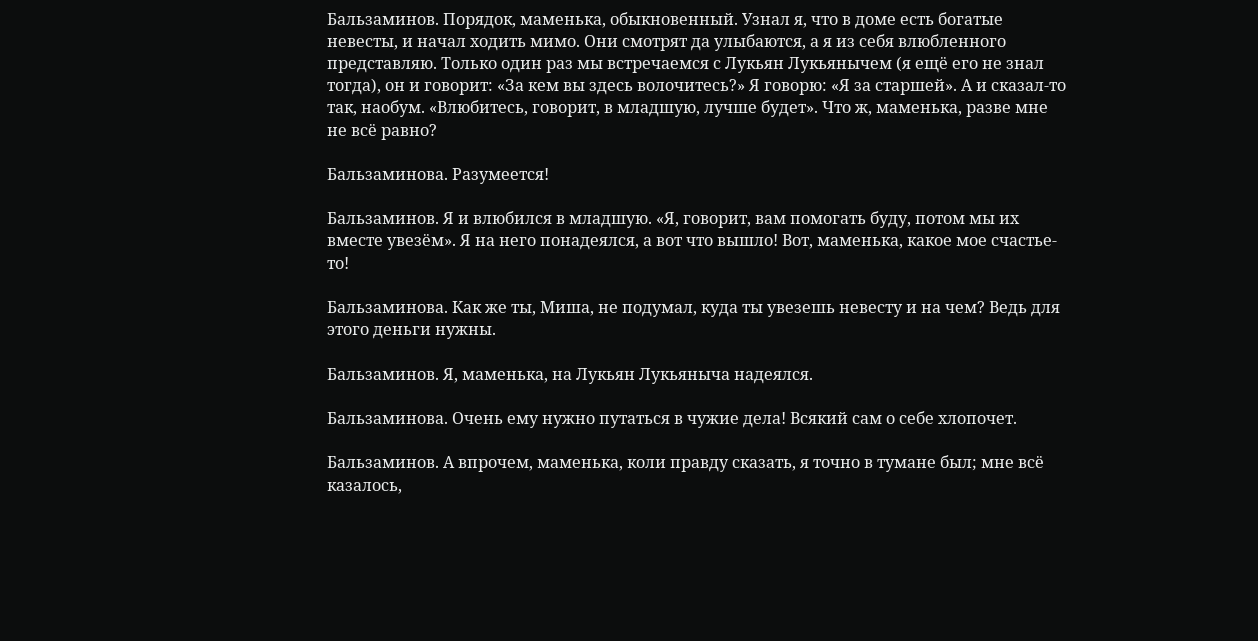Бальзаминов. Порядок, маменька, обыкновенный. Узнал я, что в доме есть богатые невесты, и начал ходить мимо. Они смотрят да улыбаются, а я из себя влюбленного представляю. Только один раз мы встречаемся с Лукьян Лукьянычем (я ещё его не знал тогда), он и говорит: «За кем вы здесь волочитесь?» Я говорю: «Я за старшей». А и сказал-то так, наобум. «Влюбитесь, говорит, в младшую, лучше будет». Что ж, маменька, разве мне не всё равно?

Бальзаминова. Разумеется!

Бальзаминов. Я и влюбился в младшую. «Я, говорит, вам помогать буду, потом мы их вместе увезём». Я на него понадеялся, а вот что вышло! Вот, маменька, какое мое счастье-то!

Бальзаминова. Как же ты, Миша, не подумал, куда ты увезешь невесту и на чем? Ведь для этого деньги нужны.

Бальзаминов. Я, маменька, на Лукьян Лукьяныча надеялся.

Бальзаминова. Очень ему нужно путаться в чужие дела! Всякий сам о себе хлопочет.

Бальзаминов. А впрочем, маменька, коли правду сказать, я точно в тумане был; мне всё казалось,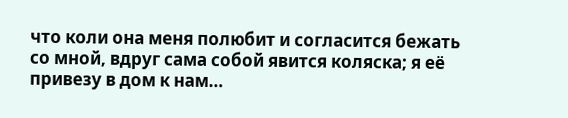что коли она меня полюбит и согласится бежать со мной, вдруг сама собой явится коляска; я её привезу в дом к нам…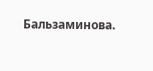Бальзаминова.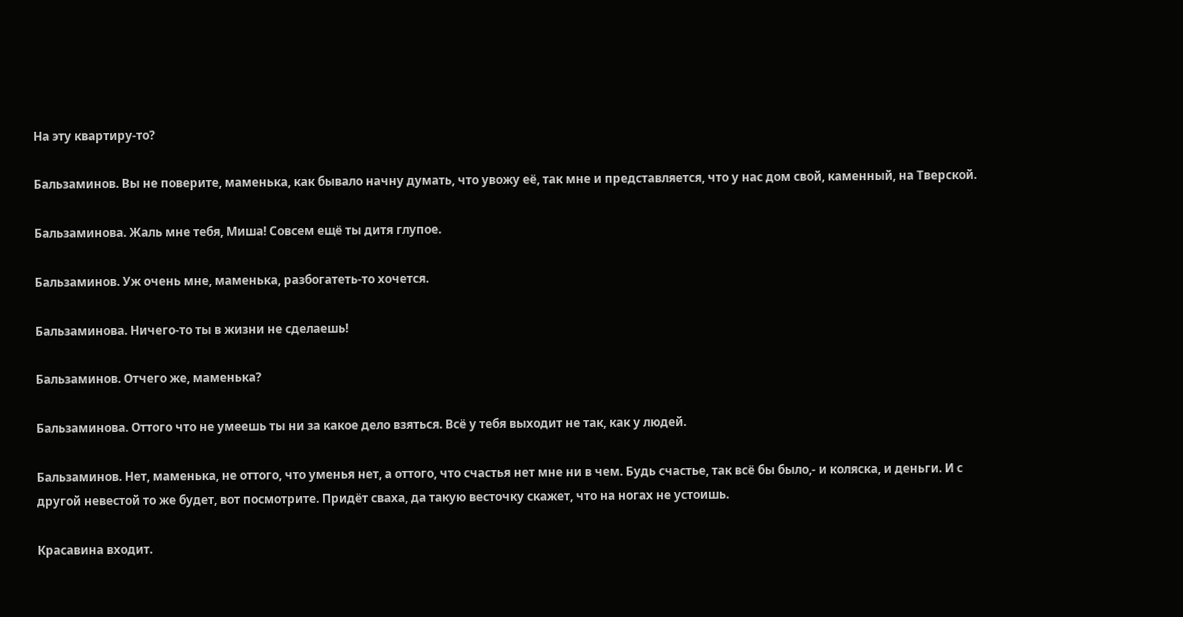На эту квартиру-то?

Бальзаминов. Вы не поверите, маменька, как бывало начну думать, что увожу её, так мне и представляется, что у нас дом свой, каменный, на Тверской.

Бальзаминова. Жаль мне тебя, Миша! Совсем ещё ты дитя глупое.

Бальзаминов. Уж очень мне, маменька, разбогатеть-то хочется.

Бальзаминова. Ничего-то ты в жизни не сделаешь!

Бальзаминов. Отчего же, маменька?

Бальзаминова. Оттого что не умеешь ты ни за какое дело взяться. Всё у тебя выходит не так, как у людей.

Бальзаминов. Нет, маменька, не оттого, что уменья нет, а оттого, что счастья нет мне ни в чем. Будь счастье, так всё бы было,- и коляска, и деньги. И с другой невестой то же будет, вот посмотрите. Придёт сваха, да такую весточку скажет, что на ногах не устоишь.

Красавина входит.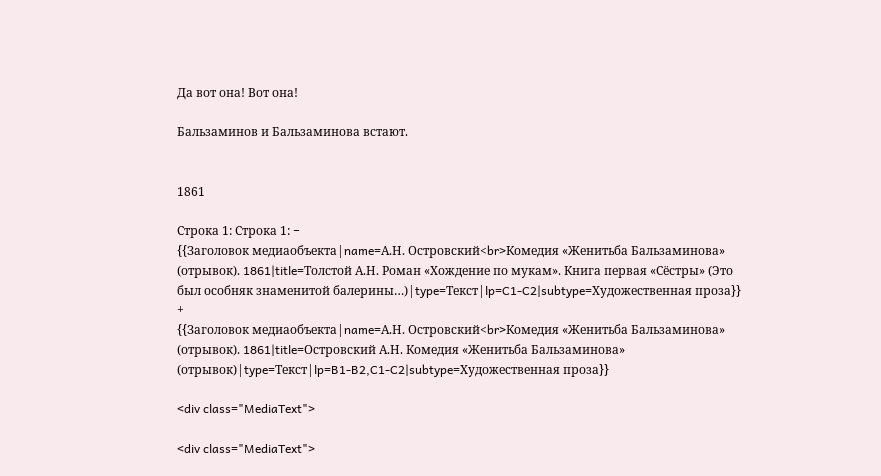Да вот она! Вот она!

Бальзаминов и Бальзаминова встают.


1861

Строка 1: Строка 1: −
{{Заголовок медиаобъекта|name=А.Н. Островский<br>Комедия «Женитьба Бальзаминова» (отрывок). 1861|title=Толстой А.Н. Роман «Хождение по мукам». Книга первая «Сёстры» (Это был особняк знаменитой балерины…)|type=Текст|lp=C1-C2|subtype=Художественная проза}}
+
{{Заголовок медиаобъекта|name=А.Н. Островский<br>Комедия «Женитьба Бальзаминова» (отрывок). 1861|title=Островский А.Н. Комедия «Женитьба Бальзаминова» (отрывок)|type=Текст|lp=B1-B2,C1-C2|subtype=Художественная проза}}

<div class="MediaText">

<div class="MediaText">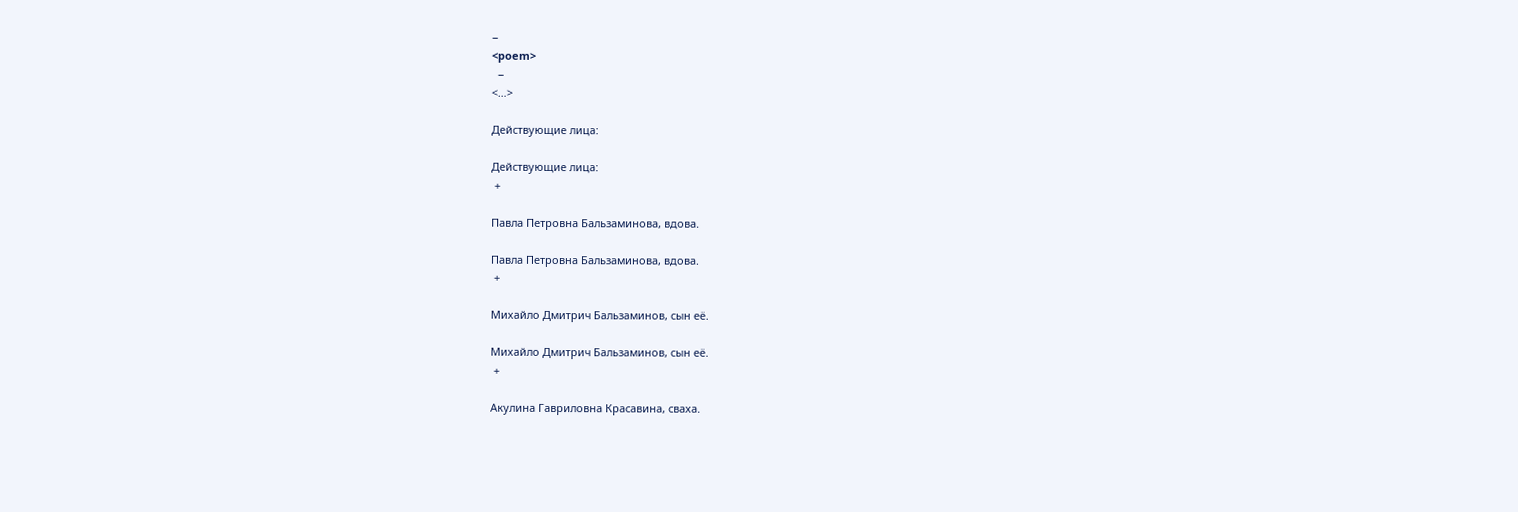−
<poem>
  −
<…>

Действующие лица:

Действующие лица:
 +

Павла Петровна Бальзаминова, вдова.

Павла Петровна Бальзаминова, вдова.
 +

Михайло Дмитрич Бальзаминов, сын её.

Михайло Дмитрич Бальзаминов, сын её.
 +

Акулина Гавриловна Красавина, сваха.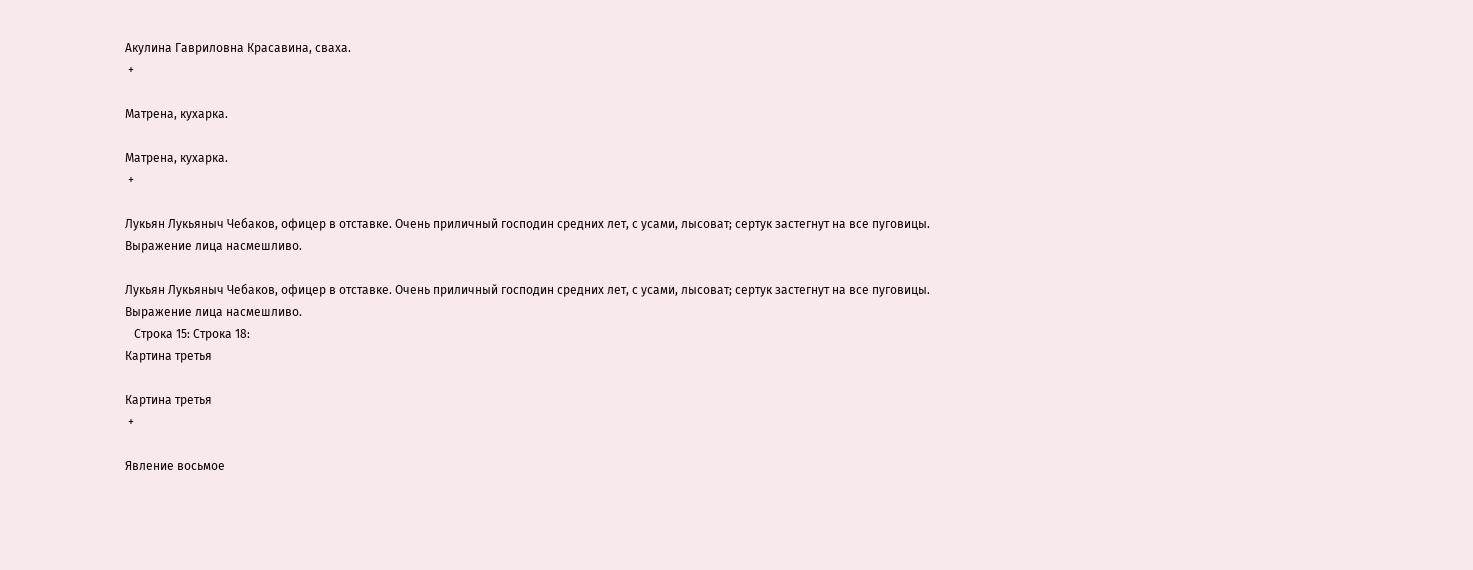Акулина Гавриловна Красавина, сваха.
 +

Матрена, кухарка.

Матрена, кухарка.
 +

Лукьян Лукьяныч Чебаков, офицер в отставке. Очень приличный господин средних лет, с усами, лысоват; сертук застегнут на все пуговицы. Выражение лица насмешливо.

Лукьян Лукьяныч Чебаков, офицер в отставке. Очень приличный господин средних лет, с усами, лысоват; сертук застегнут на все пуговицы. Выражение лица насмешливо.
   Строка 15: Строка 18:
Картина третья

Картина третья
 +

Явление восьмое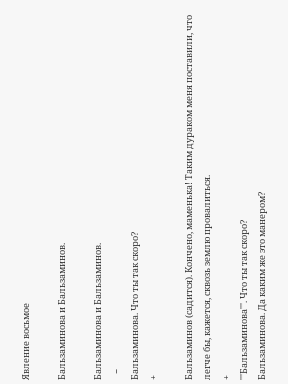Явление восьмое

Бальзаминова и Бальзаминов.

Бальзаминова и Бальзаминов.
   −
Бальзаминова. Что ты так скоро?
+

Бальзаминов (садится). Кончено, маменька! Таким дураком меня поставили, что легче бы, кажется, сквозь землю провалиться.
+
'''Бальзаминова'''. Что ты так скоро?
Бальзаминова. Да каким же это манером?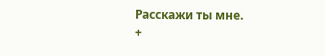Расскажи ты мне.
+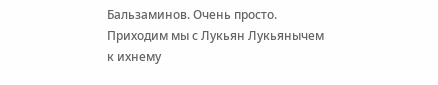Бальзаминов. Очень просто. Приходим мы с Лукьян Лукьянычем к ихнему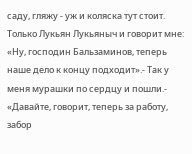саду, гляжу - уж и коляска тут стоит. Только Лукьян Лукьяныч и говорит мне: «Ну, господин Бальзаминов, теперь наше дело к концу подходит».- Так у меня мурашки по сердцу и пошли.- «Давайте, говорит, теперь за работу, забор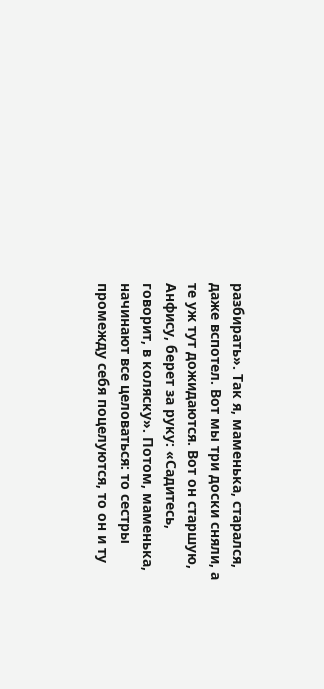разбирать». Так я, маменька, старался, даже вспотел. Вот мы три доски сняли, а те уж тут дожидаются. Вот он старшую, Анфису, берет за руку: «Садитесь, говорит, в коляску». Потом, маменька, начинают все целоваться: то сестры промежду себя поцелуются, то он и ту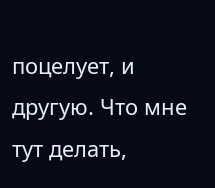поцелует, и другую. Что мне тут делать,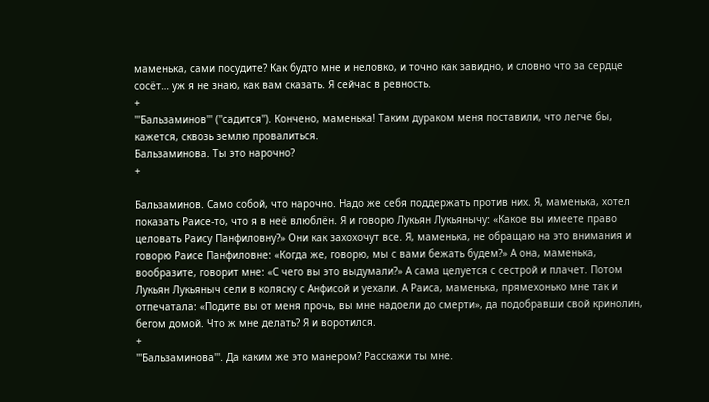маменька, сами посудите? Как будто мне и неловко, и точно как завидно, и словно что за сердце сосёт… уж я не знаю, как вам сказать. Я сейчас в ревность.
+
'''Бальзаминов''' (''садится''). Кончено, маменька! Таким дураком меня поставили, что легче бы, кажется, сквозь землю провалиться.
Бальзаминова. Ты это нарочно?
+

Бальзаминов. Само собой, что нарочно. Надо же себя поддержать против них. Я, маменька, хотел показать Раисе-то, что я в неё влюблён. Я и говорю Лукьян Лукьянычу: «Какое вы имеете право целовать Раису Панфиловну?» Они как захохочут все. Я, маменька, не обращаю на это внимания и говорю Раисе Панфиловне: «Когда же, говорю, мы с вами бежать будем?» А она, маменька, вообразите, говорит мне: «С чего вы это выдумали?» А сама целуется с сестрой и плачет. Потом Лукьян Лукьяныч сели в коляску с Анфисой и уехали. А Раиса, маменька, прямехонько мне так и отпечатала: «Подите вы от меня прочь, вы мне надоели до смерти», да подобравши свой кринолин, бегом домой. Что ж мне делать? Я и воротился.
+
'''Бальзаминова'''. Да каким же это манером? Расскажи ты мне.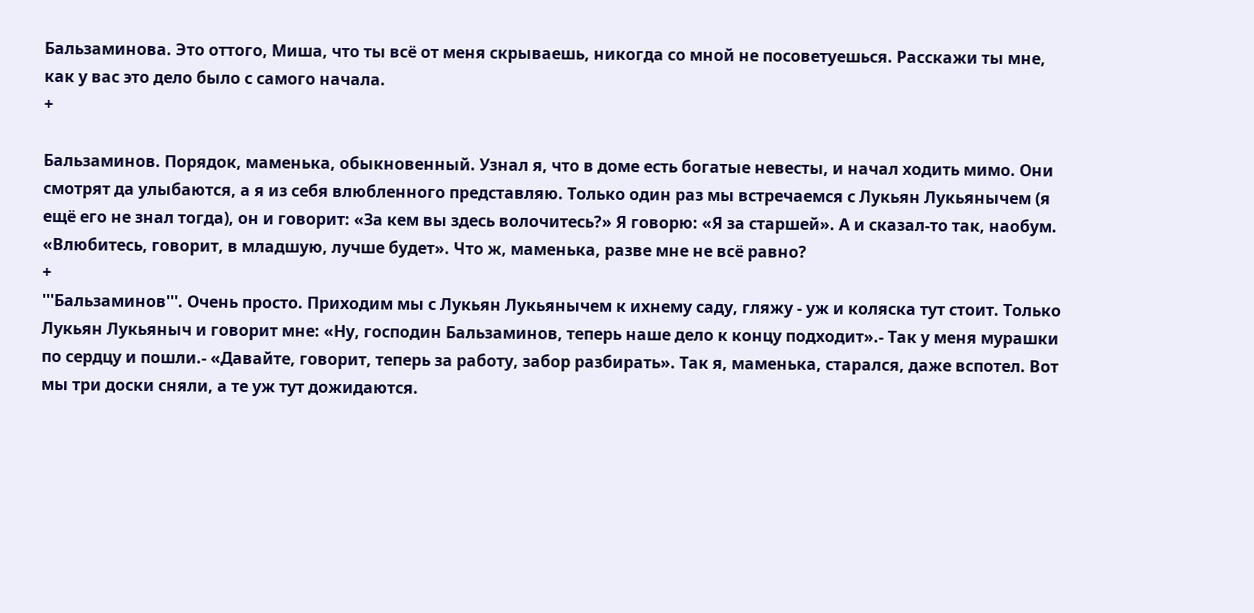Бальзаминова. Это оттого, Миша, что ты всё от меня скрываешь, никогда со мной не посоветуешься. Расскажи ты мне, как у вас это дело было с самого начала.
+

Бальзаминов. Порядок, маменька, обыкновенный. Узнал я, что в доме есть богатые невесты, и начал ходить мимо. Они смотрят да улыбаются, а я из себя влюбленного представляю. Только один раз мы встречаемся с Лукьян Лукьянычем (я ещё его не знал тогда), он и говорит: «За кем вы здесь волочитесь?» Я говорю: «Я за старшей». А и сказал-то так, наобум. «Влюбитесь, говорит, в младшую, лучше будет». Что ж, маменька, разве мне не всё равно?
+
'''Бальзаминов'''. Очень просто. Приходим мы с Лукьян Лукьянычем к ихнему саду, гляжу - уж и коляска тут стоит. Только Лукьян Лукьяныч и говорит мне: «Ну, господин Бальзаминов, теперь наше дело к концу подходит».- Так у меня мурашки по сердцу и пошли.- «Давайте, говорит, теперь за работу, забор разбирать». Так я, маменька, старался, даже вспотел. Вот мы три доски сняли, а те уж тут дожидаются.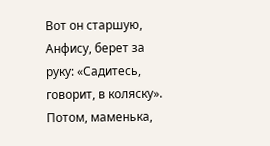Вот он старшую, Анфису, берет за руку: «Садитесь, говорит, в коляску». Потом, маменька,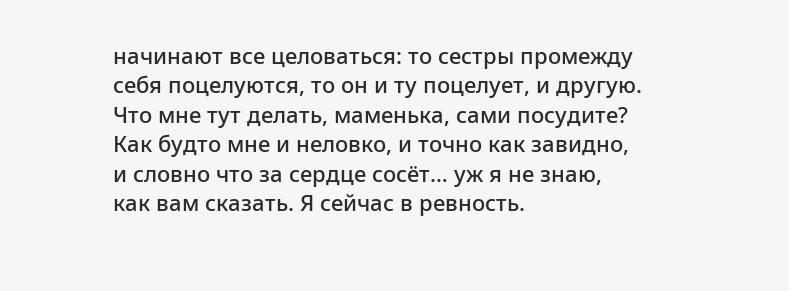начинают все целоваться: то сестры промежду себя поцелуются, то он и ту поцелует, и другую. Что мне тут делать, маменька, сами посудите? Как будто мне и неловко, и точно как завидно, и словно что за сердце сосёт… уж я не знаю, как вам сказать. Я сейчас в ревность.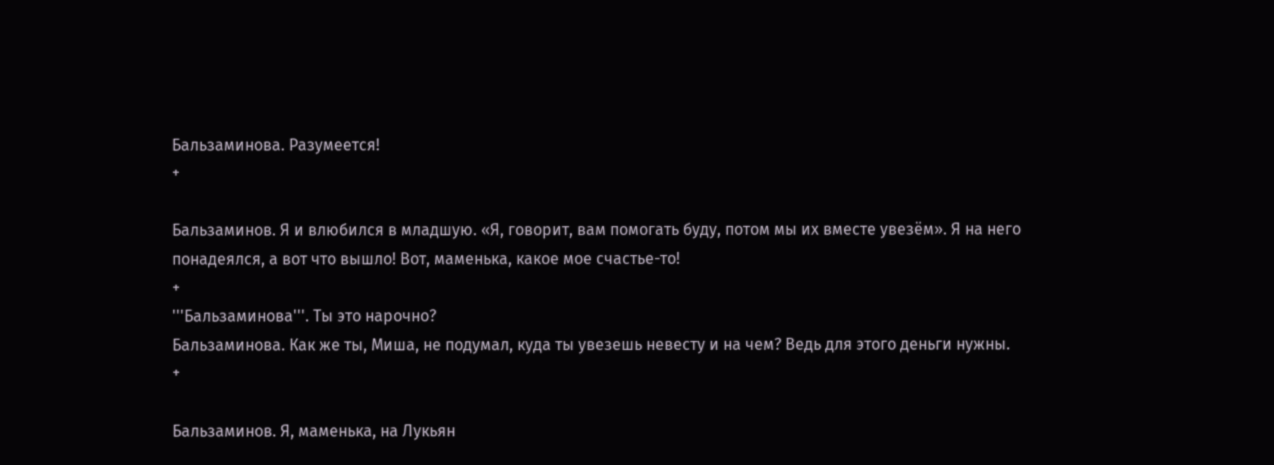Бальзаминова. Разумеется!
+

Бальзаминов. Я и влюбился в младшую. «Я, говорит, вам помогать буду, потом мы их вместе увезём». Я на него понадеялся, а вот что вышло! Вот, маменька, какое мое счастье-то!
+
'''Бальзаминова'''. Ты это нарочно?
Бальзаминова. Как же ты, Миша, не подумал, куда ты увезешь невесту и на чем? Ведь для этого деньги нужны.
+

Бальзаминов. Я, маменька, на Лукьян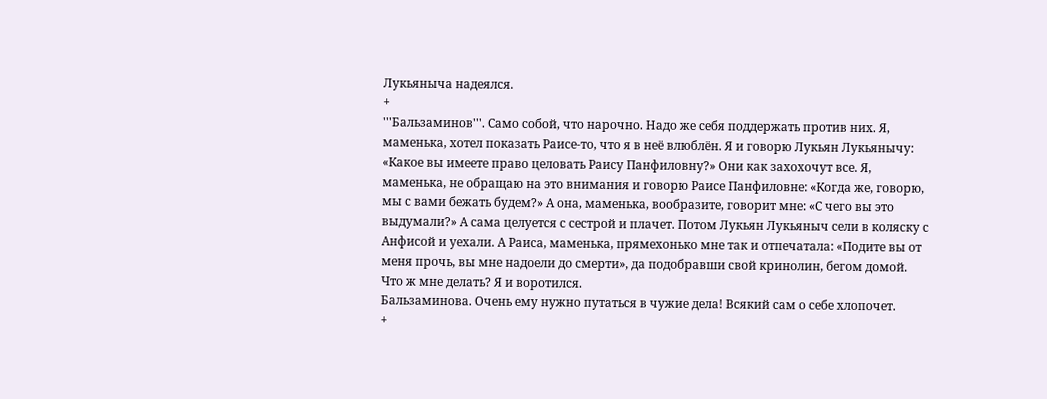Лукьяныча надеялся.
+
'''Бальзаминов'''. Само собой, что нарочно. Надо же себя поддержать против них. Я, маменька, хотел показать Раисе-то, что я в неё влюблён. Я и говорю Лукьян Лукьянычу: «Какое вы имеете право целовать Раису Панфиловну?» Они как захохочут все. Я, маменька, не обращаю на это внимания и говорю Раисе Панфиловне: «Когда же, говорю, мы с вами бежать будем?» А она, маменька, вообразите, говорит мне: «С чего вы это выдумали?» А сама целуется с сестрой и плачет. Потом Лукьян Лукьяныч сели в коляску с Анфисой и уехали. А Раиса, маменька, прямехонько мне так и отпечатала: «Подите вы от меня прочь, вы мне надоели до смерти», да подобравши свой кринолин, бегом домой. Что ж мне делать? Я и воротился.
Бальзаминова. Очень ему нужно путаться в чужие дела! Всякий сам о себе хлопочет.
+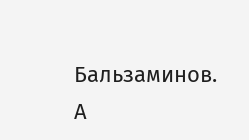Бальзаминов. А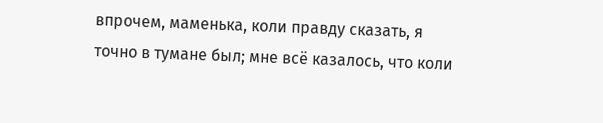впрочем, маменька, коли правду сказать, я точно в тумане был; мне всё казалось, что коли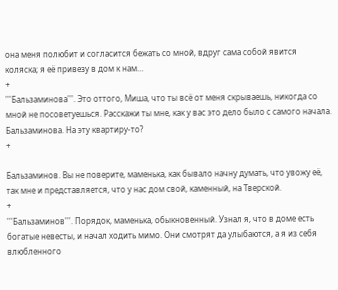она меня полюбит и согласится бежать со мной, вдруг сама собой явится коляска; я её привезу в дом к нам…
+
'''Бальзаминова'''. Это оттого, Миша, что ты всё от меня скрываешь, никогда со мной не посоветуешься. Расскажи ты мне, как у вас это дело было с самого начала.
Бальзаминова. На эту квартиру-то?
+

Бальзаминов. Вы не поверите, маменька, как бывало начну думать, что увожу её, так мне и представляется, что у нас дом свой, каменный, на Тверской.
+
'''Бальзаминов'''. Порядок, маменька, обыкновенный. Узнал я, что в доме есть богатые невесты, и начал ходить мимо. Они смотрят да улыбаются, а я из себя влюбленного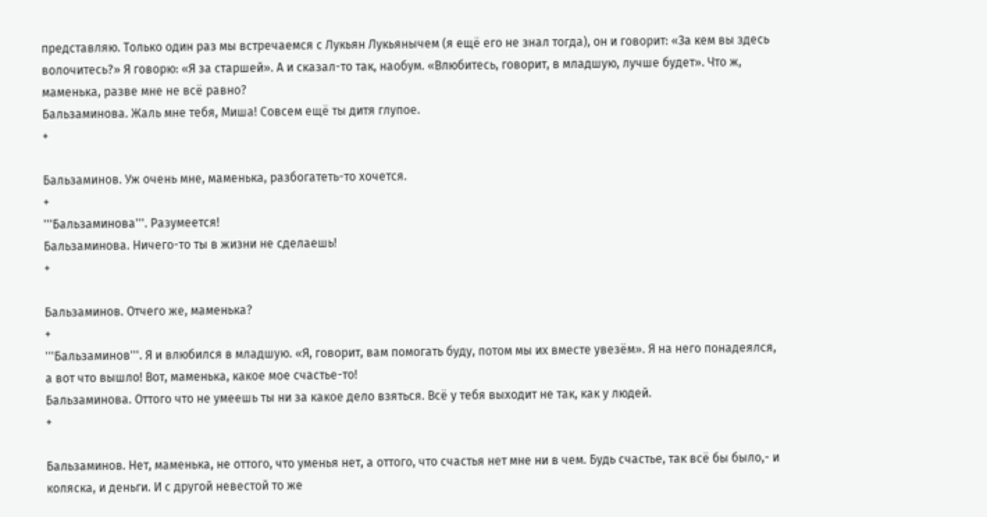представляю. Только один раз мы встречаемся с Лукьян Лукьянычем (я ещё его не знал тогда), он и говорит: «За кем вы здесь волочитесь?» Я говорю: «Я за старшей». А и сказал-то так, наобум. «Влюбитесь, говорит, в младшую, лучше будет». Что ж, маменька, разве мне не всё равно?
Бальзаминова. Жаль мне тебя, Миша! Совсем ещё ты дитя глупое.
+

Бальзаминов. Уж очень мне, маменька, разбогатеть-то хочется.
+
'''Бальзаминова'''. Разумеется!
Бальзаминова. Ничего-то ты в жизни не сделаешь!
+

Бальзаминов. Отчего же, маменька?
+
'''Бальзаминов'''. Я и влюбился в младшую. «Я, говорит, вам помогать буду, потом мы их вместе увезём». Я на него понадеялся, а вот что вышло! Вот, маменька, какое мое счастье-то!
Бальзаминова. Оттого что не умеешь ты ни за какое дело взяться. Всё у тебя выходит не так, как у людей.
+

Бальзаминов. Нет, маменька, не оттого, что уменья нет, а оттого, что счастья нет мне ни в чем. Будь счастье, так всё бы было,- и коляска, и деньги. И с другой невестой то же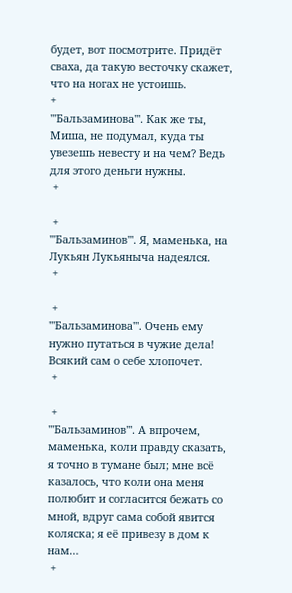будет, вот посмотрите. Придёт сваха, да такую весточку скажет, что на ногах не устоишь.
+
'''Бальзаминова'''. Как же ты, Миша, не подумал, куда ты увезешь невесту и на чем? Ведь для этого деньги нужны.
 +

 +
'''Бальзаминов'''. Я, маменька, на Лукьян Лукьяныча надеялся.
 +

 +
'''Бальзаминова'''. Очень ему нужно путаться в чужие дела! Всякий сам о себе хлопочет.
 +

 +
'''Бальзаминов'''. А впрочем, маменька, коли правду сказать, я точно в тумане был; мне всё казалось, что коли она меня полюбит и согласится бежать со мной, вдруг сама собой явится коляска; я её привезу в дом к нам…
 +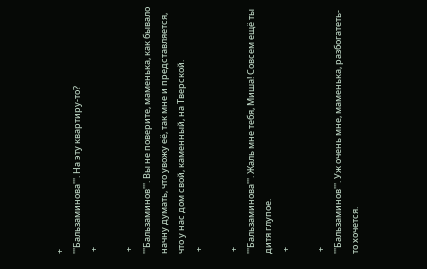+
'''Бальзаминова'''. На эту квартиру-то?
 +

 +
'''Бальзаминов'''. Вы не поверите, маменька, как бывало начну думать, что увожу её, так мне и представляется, что у нас дом свой, каменный, на Тверской.
 +

 +
'''Бальзаминова'''. Жаль мне тебя, Миша! Совсем ещё ты дитя глупое.
 +

 +
'''Бальзаминов'''. Уж очень мне, маменька, разбогатеть-то хочется.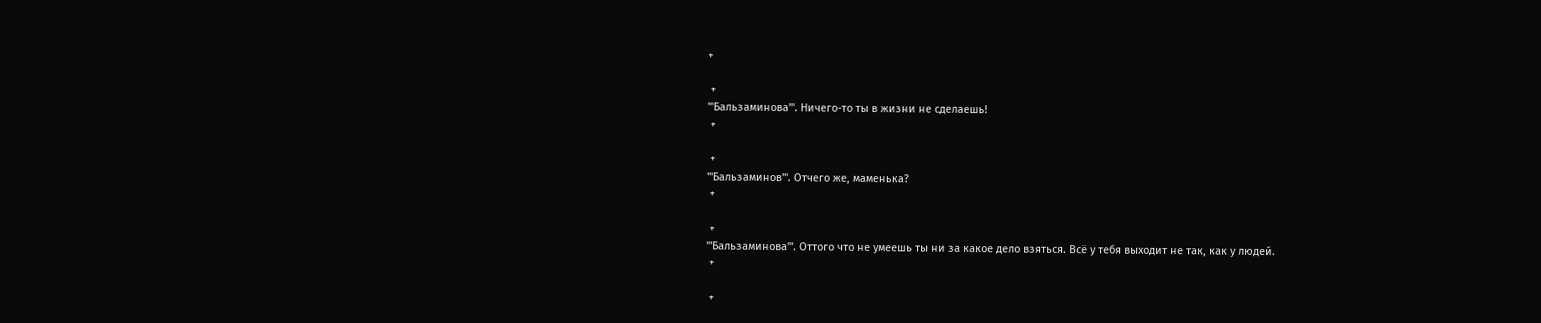+

 +
'''Бальзаминова'''. Ничего-то ты в жизни не сделаешь!
 +

 +
'''Бальзаминов'''. Отчего же, маменька?
 +

 +
'''Бальзаминова'''. Оттого что не умеешь ты ни за какое дело взяться. Всё у тебя выходит не так, как у людей.
 +

 +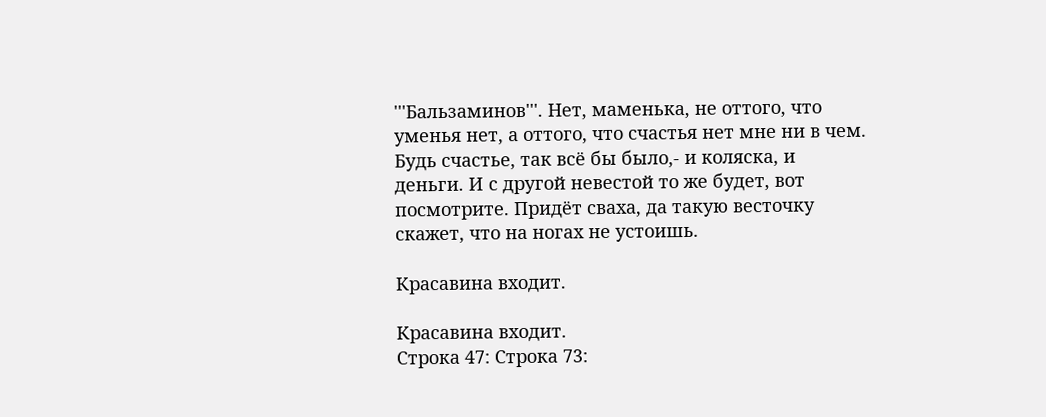'''Бальзаминов'''. Нет, маменька, не оттого, что уменья нет, а оттого, что счастья нет мне ни в чем. Будь счастье, так всё бы было,- и коляска, и деньги. И с другой невестой то же будет, вот посмотрите. Придёт сваха, да такую весточку скажет, что на ногах не устоишь.

Красавина входит.

Красавина входит.
Строка 47: Строка 73: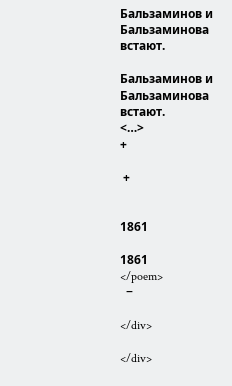Бальзаминов и Бальзаминова встают.

Бальзаминов и Бальзаминова встают.
<…>
+

 +


1861

1861
</poem>
  −

</div>

</div>